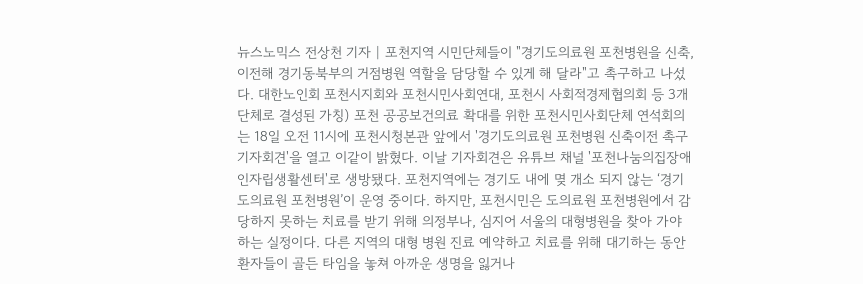뉴스노믹스 전상천 기자 | 포천지역 시민단체들이 "경기도의료원 포천병원을 신축, 이전해 경기동북부의 거점병원 역할을 담당할 수 있게 해 달라"고 촉구하고 나섰다. 대한노인회 포천시지회와 포천시민사회연대, 포천시 사회적경제협의회 등 3개 단체로 결성된 가칭) 포천 공공보건의료 확대를 위한 포천시민사회단체 연석회의는 18일 오전 11시에 포천시청본관 앞에서 '경기도의료원 포천병원 신축이전 촉구 기자회견'을 열고 이같이 밝혔다. 이날 기자회견은 유튜브 채널 '포천나눔의집장애인자립생활센터'로 생방됐다. 포천지역에는 경기도 내에 몆 개소 되지 않는 ‘경기도의료원 포천병원’이 운영 중이다. 하지만, 포천시민은 도의료원 포천병원에서 감당하지 못하는 치료를 받기 위해 의정부나, 심지어 서울의 대형병원을 찾아 가야 하는 실정이다. 다른 지역의 대형 병원 진료 예약하고 치료를 위해 대기하는 동안 환자들이 골든 타임을 놓쳐 아까운 생명을 잃거나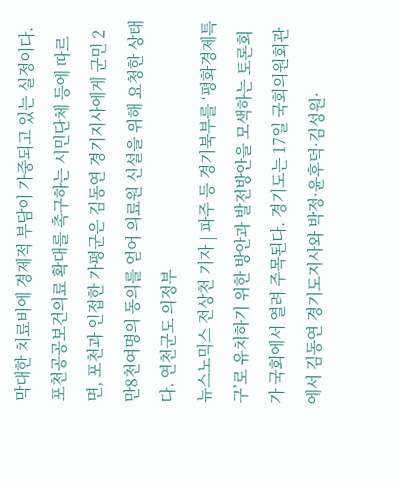막대한 치료비에 경제적 부담이 가중되고 있는 실정이다. 포천공공보건의료 확대를 촉구하는 시민단체 등에 따르면, 포천과 인접한 가평군은 김동연 경기지사에게 군민 2만8천여명의 동의를 얻어 의료원 신설을 위해 요청한 상태다. 연천군도 의정부
뉴스노믹스 전상천 기자 | 파주 등 경기북부를 ‘평화경제특구’로 유치하기 위한 방안과 발전방안을 모색하는 토론회가 국회에서 열려 주목된다. 경기도는 17일 국회의원회관에서 김동연 경기도지사와 박정·윤후덕·김성원·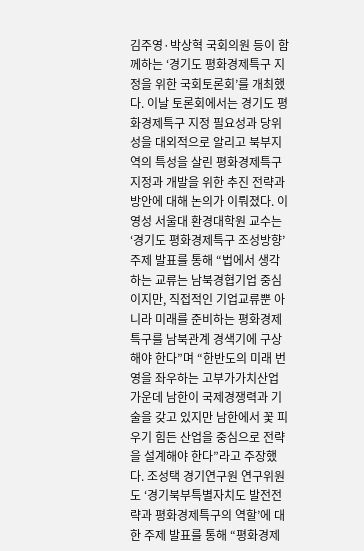김주영·박상혁 국회의원 등이 함께하는 ‘경기도 평화경제특구 지정을 위한 국회토론회’를 개최했다. 이날 토론회에서는 경기도 평화경제특구 지정 필요성과 당위성을 대외적으로 알리고 북부지역의 특성을 살린 평화경제특구 지정과 개발을 위한 추진 전략과 방안에 대해 논의가 이뤄졌다. 이영성 서울대 환경대학원 교수는 ‘경기도 평화경제특구 조성방향’ 주제 발표를 통해 “법에서 생각하는 교류는 남북경협기업 중심이지만, 직접적인 기업교류뿐 아니라 미래를 준비하는 평화경제특구를 남북관계 경색기에 구상해야 한다”며 “한반도의 미래 번영을 좌우하는 고부가가치산업 가운데 남한이 국제경쟁력과 기술을 갖고 있지만 남한에서 꽃 피우기 힘든 산업을 중심으로 전략을 설계해야 한다”라고 주장했다. 조성택 경기연구원 연구위원도 ‘경기북부특별자치도 발전전략과 평화경제특구의 역할’에 대한 주제 발표를 통해 “평화경제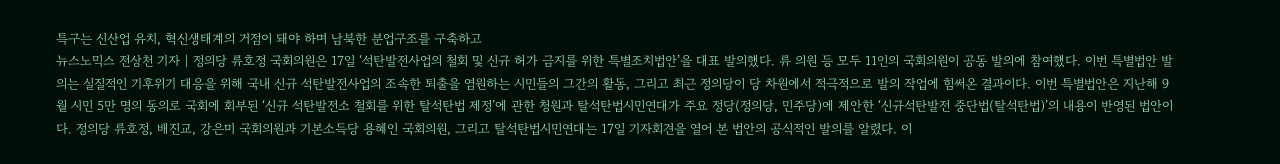특구는 신산업 유치, 혁신생태계의 거점이 돼야 하며 남북한 분업구조를 구축하고
뉴스노믹스 전상천 기자 | 정의당 류호정 국회의원은 17일 ‘석탄발전사업의 철회 및 신규 허가 금지를 위한 특별조치법안’을 대표 발의했다. 류 의원 등 모두 11인의 국회의원이 공동 발의에 참여했다. 이번 특별법안 발의는 실질적인 기후위기 대응을 위해 국내 신규 석탄발전사업의 조속한 퇴출을 염원하는 시민들의 그간의 활동, 그리고 최근 정의당이 당 차원에서 적극적으로 발의 작업에 힘써온 결과이다. 이번 특별법안은 지난해 9월 시민 5만 명의 동의로 국회에 회부된 ‘신규 석탄발전소 철회를 위한 탈석탄법 제정’에 관한 청원과 탈석탄법시민연대가 주요 정당(정의당, 민주당)에 제안한 ‘신규석탄발전 중단법(탈석탄법)’의 내용이 반영된 법안이다. 정의당 류호정, 배진교, 강은미 국회의원과 기본소득당 용혜인 국회의원, 그리고 탈석탄법시민연대는 17일 기자회견을 열어 본 법안의 공식적인 발의를 알렸다. 이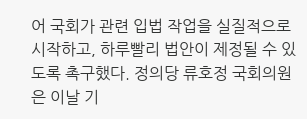어 국회가 관련 입법 작업을 실질적으로 시작하고, 하루빨리 법안이 제정될 수 있도록 촉구했다. 정의당 류호정 국회의원은 이날 기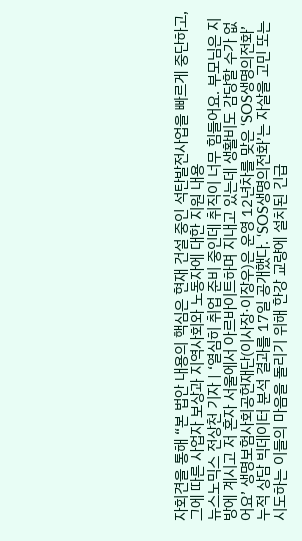자회견을 통해 “본 법안 내용의 핵심은 현재 건설 중인 석탄발전사업을 빠르게 중단하고, 그에 따른 사업자 보상과 지역사회와 노동자에 대한 지원 내용
뉴스노믹스 전상천 기자 | ‘열심히 취업 준비 중인데 취직이 너무 힘들어요. 부모님은 지방에 계시고 저 혼자 서울에서 아르바이트하며 지내고 있는데 생활비도 감당할 수가 없어요’ 생명보험사회공헌재단(이사장·이장우)은 운영 12년차를 맞은 ‘SOS생명의전화’ 누적 상담 빅데이터 분석 결과를 17일 공개했다. ‘SOS생명의전화’는 자살을 고민 또는 시도하는 이들의 마음을 돌리기 위해 한강 교량에 설치된 긴급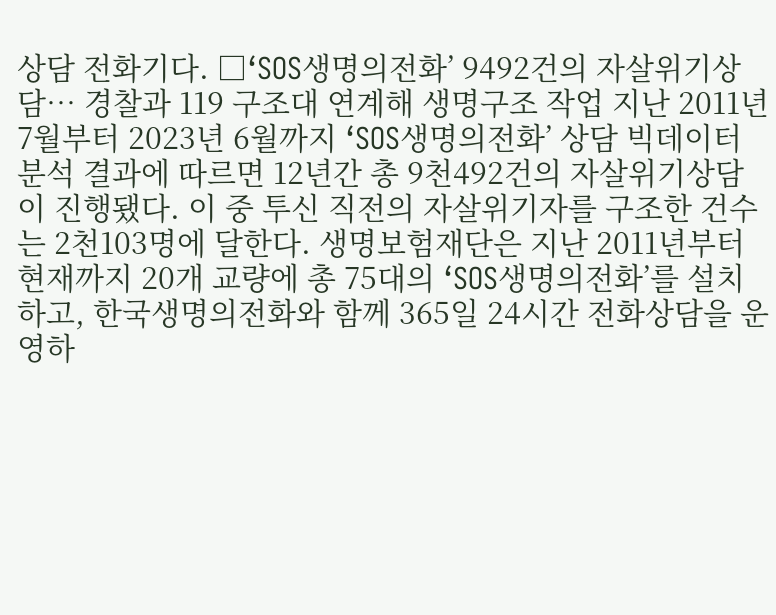상담 전화기다. □‘SOS생명의전화’ 9492건의 자살위기상담… 경찰과 119 구조대 연계해 생명구조 작업 지난 2011년 7월부터 2023년 6월까지 ‘SOS생명의전화’ 상담 빅데이터 분석 결과에 따르면 12년간 총 9천492건의 자살위기상담이 진행됐다. 이 중 투신 직전의 자살위기자를 구조한 건수는 2천103명에 달한다. 생명보험재단은 지난 2011년부터 현재까지 20개 교량에 총 75대의 ‘SOS생명의전화’를 설치하고, 한국생명의전화와 함께 365일 24시간 전화상담을 운영하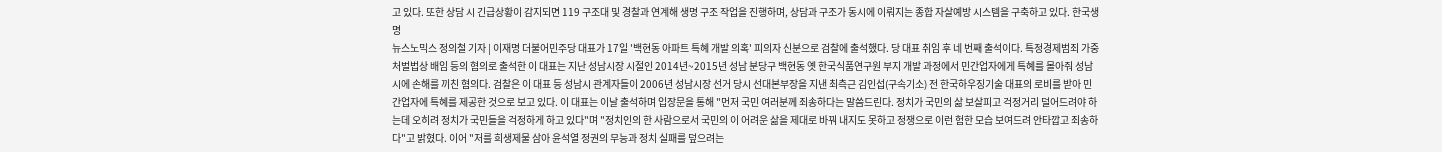고 있다. 또한 상담 시 긴급상황이 감지되면 119 구조대 및 경찰과 연계해 생명 구조 작업을 진행하며, 상담과 구조가 동시에 이뤄지는 종합 자살예방 시스템을 구축하고 있다. 한국생명
뉴스노믹스 정의철 기자 | 이재명 더불어민주당 대표가 17일 '백현동 아파트 특혜 개발 의혹' 피의자 신분으로 검찰에 출석했다. 당 대표 취임 후 네 번째 출석이다. 특정경제범죄 가중처벌법상 배임 등의 혐의로 출석한 이 대표는 지난 성남시장 시절인 2014년~2015년 성남 분당구 백현동 옛 한국식품연구원 부지 개발 과정에서 민간업자에게 특혜를 몰아줘 성남시에 손해를 끼친 혐의다. 검찰은 이 대표 등 성남시 관계자들이 2006년 성남시장 선거 당시 선대본부장을 지낸 최측근 김인섭(구속기소) 전 한국하우징기술 대표의 로비를 받아 민간업자에 특혜를 제공한 것으로 보고 있다. 이 대표는 이날 출석하며 입장문을 통해 "먼저 국민 여러분께 죄송하다는 말씀드린다. 정치가 국민의 삶 보살피고 걱정거리 덜어드려야 하는데 오히려 정치가 국민들을 걱정하게 하고 있다"며 "정치인의 한 사람으로서 국민의 이 어려운 삶을 제대로 바꿔 내지도 못하고 정쟁으로 이런 험한 모습 보여드려 안타깝고 죄송하다"고 밝혔다. 이어 "저를 희생제물 삼아 윤석열 정권의 무능과 정치 실패를 덮으려는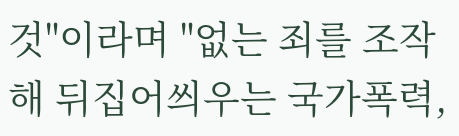것"이라며 "없는 죄를 조작해 뒤집어씌우는 국가폭력,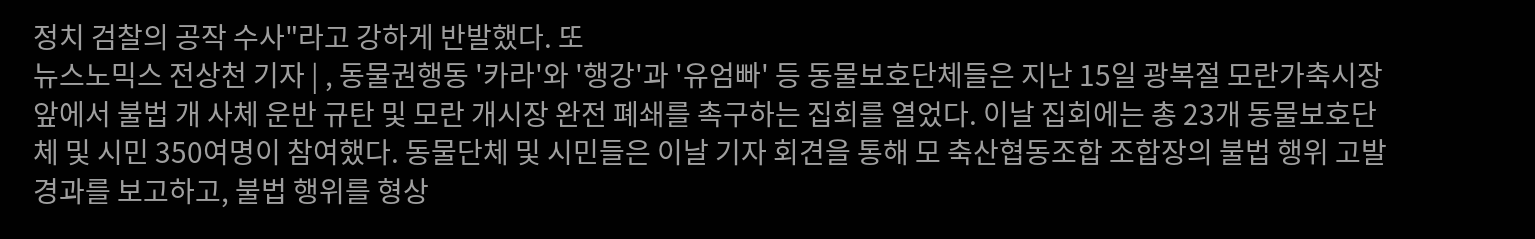정치 검찰의 공작 수사"라고 강하게 반발했다. 또
뉴스노믹스 전상천 기자 | , 동물권행동 '카라'와 '행강'과 '유엄빠' 등 동물보호단체들은 지난 15일 광복절 모란가축시장 앞에서 불법 개 사체 운반 규탄 및 모란 개시장 완전 폐쇄를 촉구하는 집회를 열었다. 이날 집회에는 총 23개 동물보호단체 및 시민 350여명이 참여했다. 동물단체 및 시민들은 이날 기자 회견을 통해 모 축산협동조합 조합장의 불법 행위 고발 경과를 보고하고, 불법 행위를 형상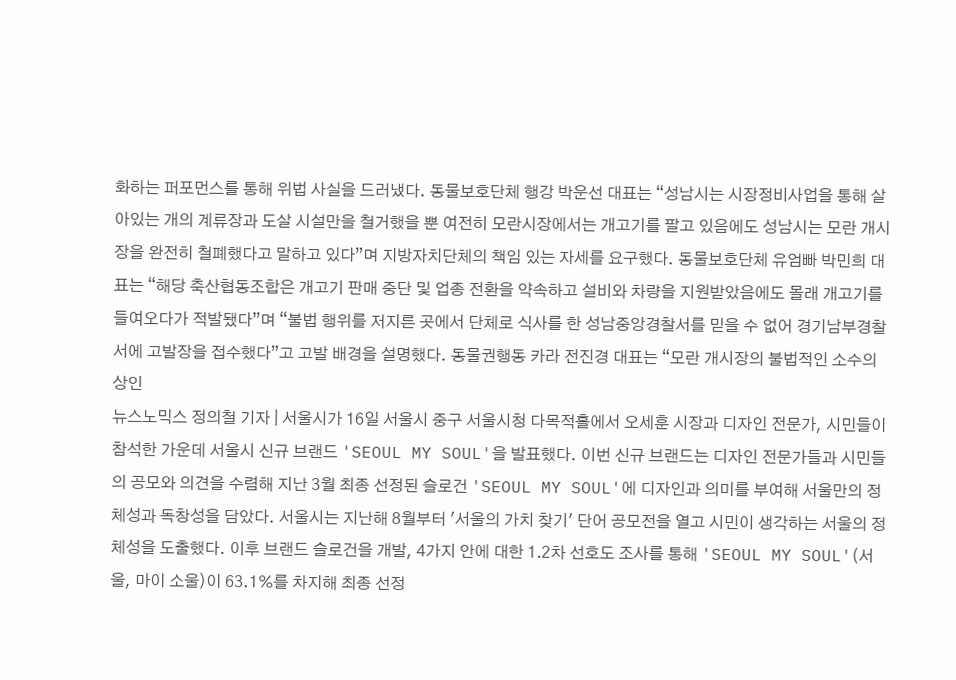화하는 퍼포먼스를 통해 위법 사실을 드러냈다. 동물보호단체 행강 박운선 대표는 “성남시는 시장정비사업을 통해 살아있는 개의 계류장과 도살 시설만을 철거했을 뿐 여전히 모란시장에서는 개고기를 팔고 있음에도 성남시는 모란 개시장을 완전히 철폐했다고 말하고 있다”며 지방자치단체의 책임 있는 자세를 요구했다. 동물보호단체 유엄빠 박민희 대표는 “해당 축산협동조합은 개고기 판매 중단 및 업종 전환을 약속하고 설비와 차량을 지원받았음에도 몰래 개고기를 들여오다가 적발됐다”며 “불법 행위를 저지른 곳에서 단체로 식사를 한 성남중앙경찰서를 믿을 수 없어 경기남부경찰서에 고발장을 접수했다”고 고발 배경을 설명했다. 동물권행동 카라 전진경 대표는 “모란 개시장의 불법적인 소수의 상인
뉴스노믹스 정의철 기자 | 서울시가 16일 서울시 중구 서울시청 다목적홀에서 오세훈 시장과 디자인 전문가, 시민들이 참석한 가운데 서울시 신규 브랜드 'SEOUL MY SOUL'을 발표했다. 이번 신규 브랜드는 디자인 전문가들과 시민들의 공모와 의견을 수렴해 지난 3월 최종 선정된 슬로건 'SEOUL MY SOUL'에 디자인과 의미를 부여해 서울만의 정체성과 독창성을 담았다. 서울시는 지난해 8월부터 '서울의 가치 찾기' 단어 공모전을 열고 시민이 생각하는 서울의 정체성을 도출했다. 이후 브랜드 슬로건을 개발, 4가지 안에 대한 1․2차 선호도 조사를 통해 'SEOUL MY SOUL'(서울, 마이 소울)이 63.1%를 차지해 최종 선정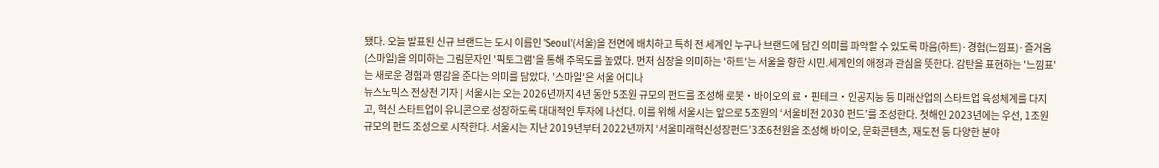됐다. 오늘 발표된 신규 브랜드는 도시 이름인 'Seoul'(서울)을 전면에 배치하고 특히 전 세계인 누구나 브랜드에 담긴 의미를 파악할 수 있도록 마음(하트)·경험(느낌표)·즐거움(스마일)을 의미하는 그림문자인 '픽토그램'을 통해 주목도를 높였다. 먼저 심장을 의미하는 '하트'는 서울을 향한 시민․세계인의 애정과 관심을 뜻한다. 감탄을 표현하는 '느낌표'는 새로운 경험과 영감을 준다는 의미를 담았다. '스마일'은 서울 어디나
뉴스노믹스 전상천 기자 | 서울시는 오는 2026년까지 4년 동안 5조원 규모의 펀드를 조성해 로봇‧바이오의 료‧핀테크‧인공지능 등 미래산업의 스타트업 육성체계를 다지고, 혁신 스타트업이 유니콘으로 성장하도록 대대적인 투자에 나선다. 이를 위해 서울시는 앞으로 5조원의 ‘서울비전 2030 펀드’를 조성한다. 첫해인 2023년에는 우선, 1조원 규모의 펀드 조성으로 시작한다. 서울시는 지난 2019년부터 2022년까지 ‘서울미래혁신성장펀드’3조6천원을 조성해 바이오, 문화콘텐츠, 재도전 등 다양한 분야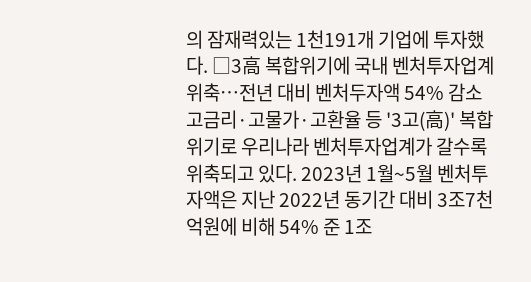의 잠재력있는 1천191개 기업에 투자했다. □3高 복합위기에 국내 벤처투자업계 위축…전년 대비 벤처두자액 54% 감소 고금리·고물가·고환율 등 '3고(高)' 복합 위기로 우리나라 벤처투자업계가 갈수록 위축되고 있다. 2023년 1월~5월 벤처투자액은 지난 2022년 동기간 대비 3조7천억원에 비해 54% 준 1조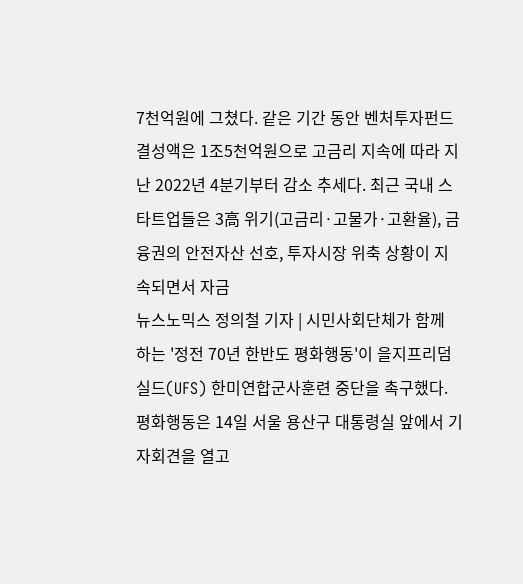7천억원에 그쳤다. 같은 기간 동안 벤처투자펀드 결성액은 1조5천억원으로 고금리 지속에 따라 지난 2022년 4분기부터 감소 추세다. 최근 국내 스타트업들은 3高 위기(고금리·고물가·고환율), 금융권의 안전자산 선호, 투자시장 위축 상황이 지속되면서 자금
뉴스노믹스 정의철 기자 | 시민사회단체가 함께 하는 '정전 70년 한반도 평화행동'이 을지프리덤실드(UFS) 한미연합군사훈련 중단을 촉구했다. 평화행동은 14일 서울 용산구 대통령실 앞에서 기자회견을 열고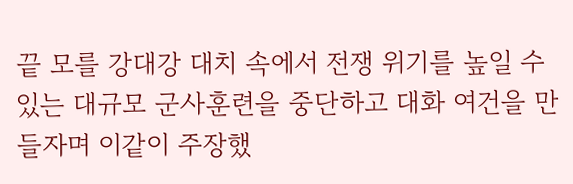끝 모를 강대강 대치 속에서 전쟁 위기를 높일 수 있는 대규모 군사훈련을 중단하고 대화 여건을 만들자며 이같이 주장했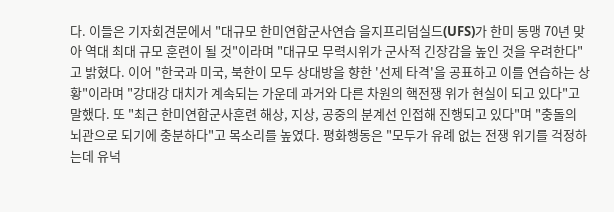다. 이들은 기자회견문에서 "대규모 한미연합군사연습 을지프리덤실드(UFS)가 한미 동맹 70년 맞아 역대 최대 규모 훈련이 될 것"이라며 "대규모 무력시위가 군사적 긴장감을 높인 것을 우려한다"고 밝혔다. 이어 "한국과 미국, 북한이 모두 상대방을 향한 '선제 타격'을 공표하고 이를 연습하는 상황"이라며 "강대강 대치가 계속되는 가운데 과거와 다른 차원의 핵전쟁 위가 현실이 되고 있다"고 말했다. 또 "최근 한미연합군사훈련 해상, 지상, 공중의 분계선 인접해 진행되고 있다"며 "충돌의 뇌관으로 되기에 충분하다"고 목소리를 높였다. 평화행동은 "모두가 유례 없는 전쟁 위기를 걱정하는데 유넉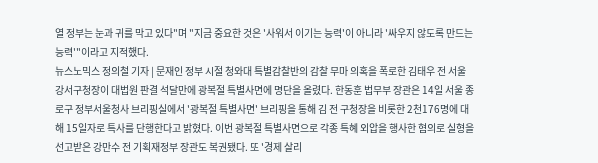열 정부는 눈과 귀를 막고 있다"며 "지금 중요한 것은 '사워서 이기는 능력'이 아니라 '싸우지 않도록 만드는 능력'"이라고 지적했다.
뉴스노믹스 정의철 기자 | 문재인 정부 시절 청와대 특별감찰반의 감찰 무마 의혹을 폭로한 김태우 전 서울 강서구청장이 대법원 판결 석달만에 광복절 특별사면에 명단을 올렸다. 한동훈 법무부 장관은 14일 서울 종로구 정부서울청사 브리핑실에서 '광복절 특별사면' 브리핑을 통해 김 전 구청장을 비롯한 2천176명에 대해 15일자로 특사를 단행한다고 밝혔다. 이번 광복절 특별사면으로 각종 특혜 외압을 행사한 혐의로 실형을 선고받은 강만수 전 기획재정부 장관도 복권됐다. 또 '경제 살리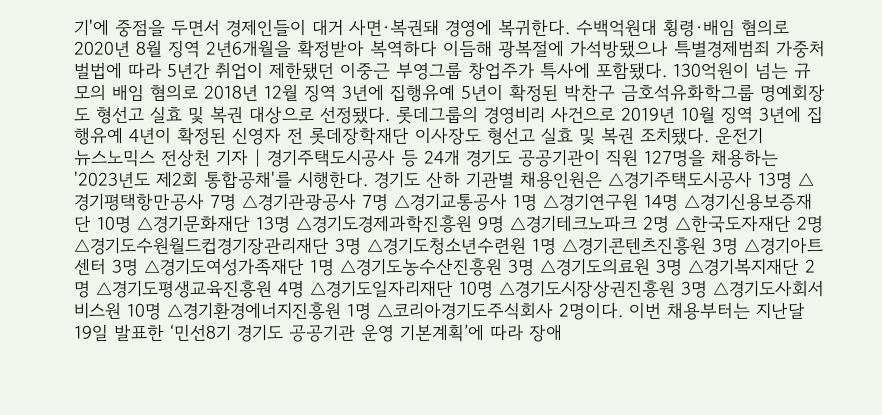기'에 중점을 두면서 경제인들이 대거 사면·복권돼 경영에 복귀한다. 수백억원대 횡령·배임 혐의로 2020년 8월 징역 2년6개월을 확정받아 복역하다 이듬해 광복절에 가석방됐으나 특별경제범죄 가중처벌법에 따라 5년간 취업이 제한됐던 이중근 부영그룹 창업주가 특사에 포함됐다. 130억원이 넘는 규모의 배임 혐의로 2018년 12월 징역 3년에 집행유예 5년이 확정된 박찬구 금호석유화학그룹 명예회장도 형선고 실효 및 복권 대상으로 선정됐다. 롯데그룹의 경영비리 사건으로 2019년 10월 징역 3년에 집행유예 4년이 확정된 신영자 전 롯데장학재단 이사장도 형선고 실효 및 복권 조치됐다. 운전기
뉴스노믹스 전상천 기자 | 경기주택도시공사 등 24개 경기도 공공기관이 직원 127명을 채용하는 '2023년도 제2회 통합공채'를 시행한다. 경기도 산하 기관별 채용인원은 △경기주택도시공사 13명 △경기평택항만공사 7명 △경기관광공사 7명 △경기교통공사 1명 △경기연구원 14명 △경기신용보증재단 10명 △경기문화재단 13명 △경기도경제과학진흥원 9명 △경기테크노파크 2명 △한국도자재단 2명 △경기도수원월드컵경기장관리재단 3명 △경기도청소년수련원 1명 △경기콘텐츠진흥원 3명 △경기아트센터 3명 △경기도여성가족재단 1명 △경기도농수산진흥원 3명 △경기도의료원 3명 △경기복지재단 2명 △경기도평생교육진흥원 4명 △경기도일자리재단 10명 △경기도시장상권진흥원 3명 △경기도사회서비스원 10명 △경기환경에너지진흥원 1명 △코리아경기도주식회사 2명이다. 이번 채용부터는 지난달 19일 발표한 ‘민선8기 경기도 공공기관 운영 기본계획’에 따라 장애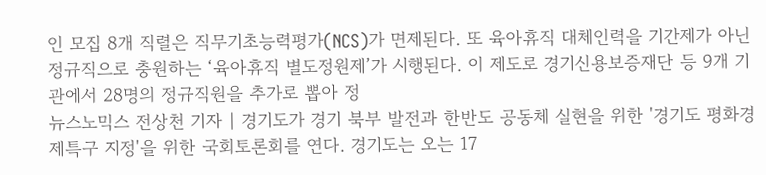인 모집 8개 직렬은 직무기초능력평가(NCS)가 면제된다. 또 육아휴직 대체인력을 기간제가 아닌 정규직으로 충원하는 ‘육아휴직 별도정원제’가 시행된다. 이 제도로 경기신용보증재단 등 9개 기관에서 28명의 정규직원을 추가로 뽑아 정
뉴스노믹스 전상천 기자 | 경기도가 경기 북부 발전과 한반도 공동체 실현을 위한 '경기도 평화경제특구 지정'을 위한 국회토론회를 연다. 경기도는 오는 17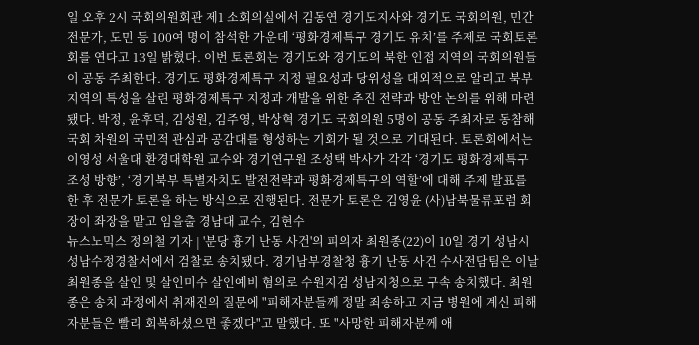일 오후 2시 국회의원회관 제1 소회의실에서 김동연 경기도지사와 경기도 국회의원, 민간 전문가, 도민 등 100여 명이 참석한 가운데 ‘평화경제특구 경기도 유치’를 주제로 국회토론회를 연다고 13일 밝혔다. 이번 토론회는 경기도와 경기도의 북한 인접 지역의 국회의원들이 공동 주최한다. 경기도 평화경제특구 지정 필요성과 당위성을 대외적으로 알리고 북부지역의 특성을 살린 평화경제특구 지정과 개발을 위한 추진 전략과 방안 논의를 위해 마련됐다. 박정, 윤후덕, 김성원, 김주영, 박상혁 경기도 국회의원 5명이 공동 주최자로 동참해 국회 차원의 국민적 관심과 공감대를 형성하는 기회가 될 것으로 기대된다. 토론회에서는 이영성 서울대 환경대학원 교수와 경기연구원 조성택 박사가 각각 ‘경기도 평화경제특구 조성 방향’, ‘경기북부 특별자치도 발전전략과 평화경제특구의 역할’에 대해 주제 발표를 한 후 전문가 토론을 하는 방식으로 진행된다. 전문가 토론은 김영윤 (사)남북물류포럼 회장이 좌장을 맡고 임을출 경남대 교수, 김현수
뉴스노믹스 정의철 기자 | '분당 흉기 난동 사건'의 피의자 최원종(22)이 10일 경기 성남시 성남수정경찰서에서 검찰로 송치됐다. 경기남부경찰청 흉기 난동 사건 수사전담팀은 이날 최원종을 살인 및 살인미수 살인예비 혐의로 수원지검 성남지청으로 구속 송치했다. 최원종은 송치 과정에서 취재진의 질문에 "피해자분들께 정말 죄송하고 지금 병원에 계신 피해자분들은 빨리 회복하셨으면 좋겠다"고 말했다. 또 "사망한 피해자분께 애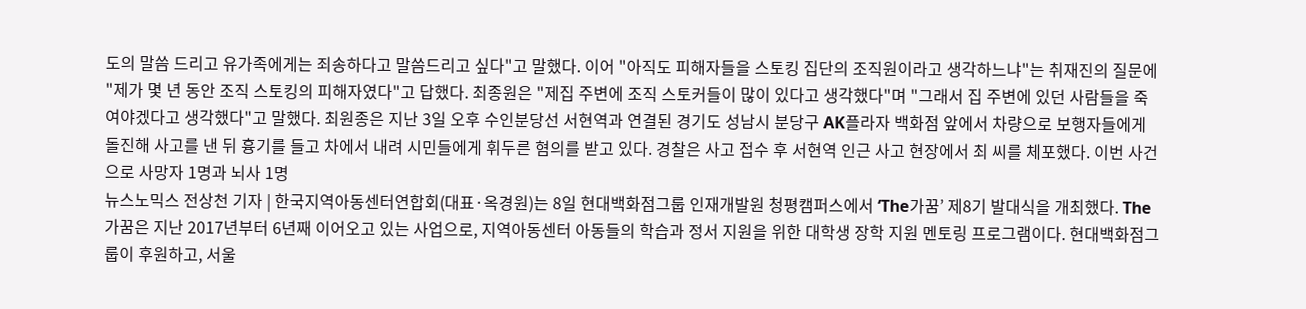도의 말씀 드리고 유가족에게는 죄송하다고 말씀드리고 싶다"고 말했다. 이어 "아직도 피해자들을 스토킹 집단의 조직원이라고 생각하느냐"는 취재진의 질문에 "제가 몇 년 동안 조직 스토킹의 피해자였다"고 답했다. 최종원은 "제집 주변에 조직 스토커들이 많이 있다고 생각했다"며 "그래서 집 주변에 있던 사람들을 죽여야겠다고 생각했다"고 말했다. 최원종은 지난 3일 오후 수인분당선 서현역과 연결된 경기도 성남시 분당구 AK플라자 백화점 앞에서 차량으로 보행자들에게 돌진해 사고를 낸 뒤 흉기를 들고 차에서 내려 시민들에게 휘두른 혐의를 받고 있다. 경찰은 사고 접수 후 서현역 인근 사고 현장에서 최 씨를 체포했다. 이번 사건으로 사망자 1명과 뇌사 1명
뉴스노믹스 전상천 기자 | 한국지역아동센터연합회(대표·옥경원)는 8일 현대백화점그룹 인재개발원 청평캠퍼스에서 ‘The가꿈’ 제8기 발대식을 개최했다. The가꿈은 지난 2017년부터 6년째 이어오고 있는 사업으로, 지역아동센터 아동들의 학습과 정서 지원을 위한 대학생 장학 지원 멘토링 프로그램이다. 현대백화점그룹이 후원하고, 서울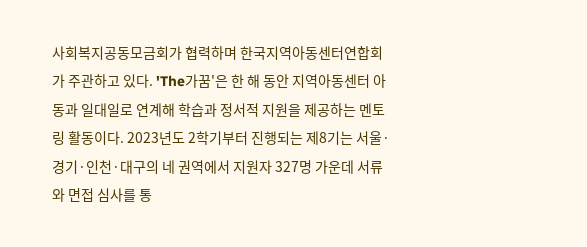사회복지공동모금회가 협력하며 한국지역아동센터연합회가 주관하고 있다. 'The가꿈'은 한 해 동안 지역아동센터 아동과 일대일로 연계해 학습과 정서적 지원을 제공하는 멘토링 활동이다. 2023년도 2학기부터 진행되는 제8기는 서울·경기·인천·대구의 네 권역에서 지원자 327명 가운데 서류와 면접 심사를 통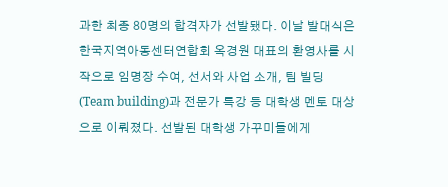과한 최종 80명의 합격자가 선발됐다. 이날 발대식은 한국지역아동센터연합회 옥경원 대표의 환영사를 시작으로 임명장 수여, 선서와 사업 소개, 팀 빌딩(Team building)과 전문가 특강 등 대학생 멘토 대상으로 이뤄졌다. 선발된 대학생 가꾸미들에게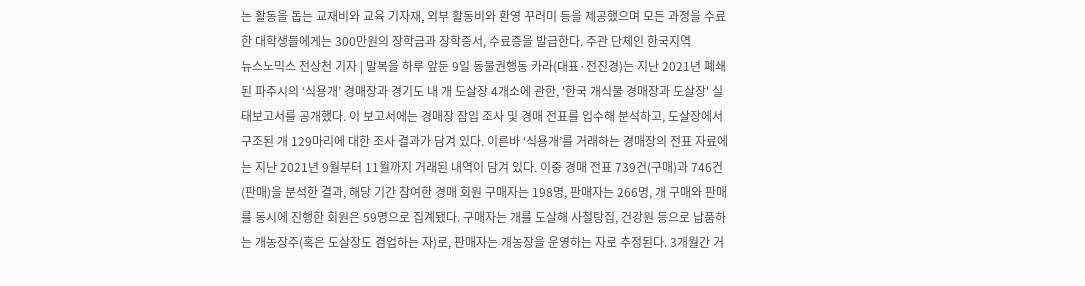는 활동을 돕는 교재비와 교육 기자재, 외부 활동비와 환영 꾸러미 등을 제공했으며 모든 과정을 수료한 대학생들에게는 300만원의 장학금과 장학증서, 수료증을 발급한다. 주관 단체인 한국지역
뉴스노믹스 전상천 기자 | 말복을 하루 앞둔 9일 동물권행동 카라(대표·전진경)는 지난 2021년 폐쇄된 파주시의 ‘식용개’ 경매장과 경기도 내 개 도살장 4개소에 관한, '한국 개식물 경매장과 도살장' 실태보고서를 공개했다. 이 보고서에는 경매장 잠입 조사 및 경매 전표를 입수해 분석하고, 도살장에서 구조된 개 129마리에 대한 조사 결과가 담겨 있다. 이른바 ‘식용개’를 거래하는 경매장의 전표 자료에는 지난 2021년 9월부터 11월까지 거래된 내역이 담겨 있다. 이중 경매 전표 739건(구매)과 746건(판매)을 분석한 결과, 해당 기간 참여한 경매 회원 구매자는 198명, 판매자는 266명, 개 구매와 판매를 동시에 진행한 회원은 59명으로 집계됐다. 구매자는 개를 도살해 사철탕집, 건강원 등으로 납품하는 개농장주(혹은 도살장도 겸업하는 자)로, 판매자는 개농장을 운영하는 자로 추정된다. 3개월간 거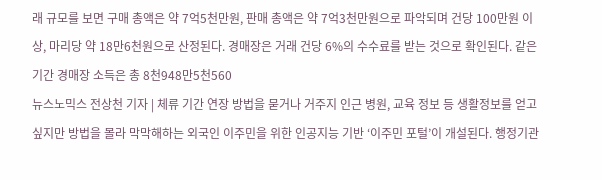래 규모를 보면 구매 총액은 약 7억5천만원, 판매 총액은 약 7억3천만원으로 파악되며 건당 100만원 이상, 마리당 약 18만6천원으로 산정된다. 경매장은 거래 건당 6%의 수수료를 받는 것으로 확인된다. 같은 기간 경매장 소득은 총 8천948만5천560
뉴스노믹스 전상천 기자 | 체류 기간 연장 방법을 묻거나 거주지 인근 병원, 교육 정보 등 생활정보를 얻고 싶지만 방법을 몰라 막막해하는 외국인 이주민을 위한 인공지능 기반 ‘이주민 포털’이 개설된다. 행정기관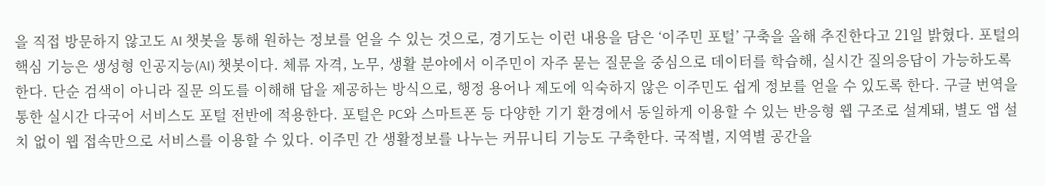을 직접 방문하지 않고도 AI 챗봇을 통해 원하는 정보를 얻을 수 있는 것으로, 경기도는 이런 내용을 담은 ‘이주민 포털’ 구축을 올해 추진한다고 21일 밝혔다. 포털의 핵심 기능은 생성형 인공지능(AI) 챗봇이다. 체류 자격, 노무, 생활 분야에서 이주민이 자주 묻는 질문을 중심으로 데이터를 학습해, 실시간 질의응답이 가능하도록 한다. 단순 검색이 아니라 질문 의도를 이해해 답을 제공하는 방식으로, 행정 용어나 제도에 익숙하지 않은 이주민도 쉽게 정보를 얻을 수 있도록 한다. 구글 번역을 통한 실시간 다국어 서비스도 포털 전반에 적용한다. 포털은 PC와 스마트폰 등 다양한 기기 환경에서 동일하게 이용할 수 있는 반응형 웹 구조로 설계돼, 별도 앱 설치 없이 웹 접속만으로 서비스를 이용할 수 있다. 이주민 간 생활정보를 나누는 커뮤니티 기능도 구축한다. 국적별, 지역별 공간을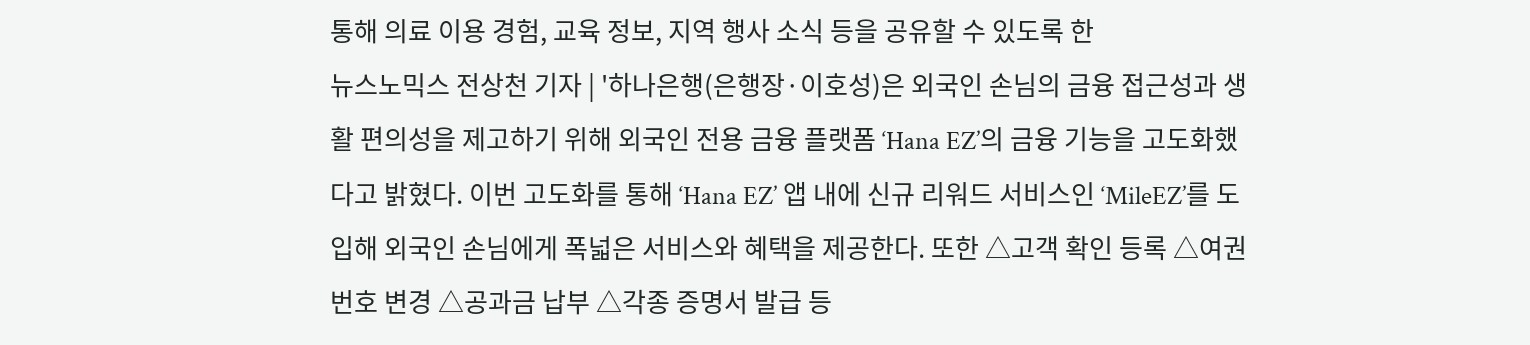통해 의료 이용 경험, 교육 정보, 지역 행사 소식 등을 공유할 수 있도록 한
뉴스노믹스 전상천 기자 | '하나은행(은행장·이호성)은 외국인 손님의 금융 접근성과 생활 편의성을 제고하기 위해 외국인 전용 금융 플랫폼 ‘Hana EZ’의 금융 기능을 고도화했다고 밝혔다. 이번 고도화를 통해 ‘Hana EZ’ 앱 내에 신규 리워드 서비스인 ‘MileEZ’를 도입해 외국인 손님에게 폭넓은 서비스와 혜택을 제공한다. 또한 △고객 확인 등록 △여권번호 변경 △공과금 납부 △각종 증명서 발급 등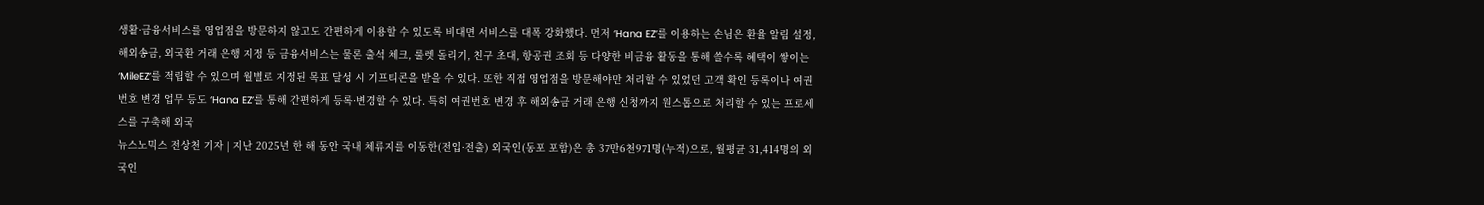생활·금융서비스를 영업점을 방문하지 않고도 간편하게 이용할 수 있도록 비대면 서비스를 대폭 강화했다. 먼저 ‘Hana EZ’를 이용하는 손님은 환율 알림 설정, 해외송금, 외국환 거래 은행 지정 등 금융서비스는 물론 출석 체크, 룰렛 돌리기, 친구 초대, 항공권 조회 등 다양한 비금융 활동을 통해 쓸수록 혜택이 쌓이는 ‘MileEZ’를 적립할 수 있으며 월별로 지정된 목표 달성 시 기프티콘을 받을 수 있다. 또한 직접 영업점을 방문해야만 처리할 수 있었던 고객 확인 등록이나 여권번호 변경 업무 등도 ‘Hana EZ’를 통해 간편하게 등록·변경할 수 있다. 특히 여권번호 변경 후 해외송금 거래 은행 신청까지 원스톱으로 처리할 수 있는 프로세스를 구축해 외국
뉴스노믹스 전상천 기자 | 지난 2025년 한 해 동안 국내 체류지를 이동한(전입·전출) 외국인(동포 포함)은 총 37만6천971명(누적)으로, 월평균 31,414명의 외국인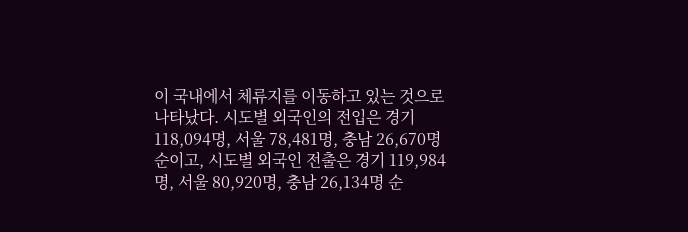이 국내에서 체류지를 이동하고 있는 것으로 나타났다. 시도별 외국인의 전입은 경기 118,094명, 서울 78,481명, 충남 26,670명 순이고, 시도별 외국인 전출은 경기 119,984명, 서울 80,920명, 충남 26,134명 순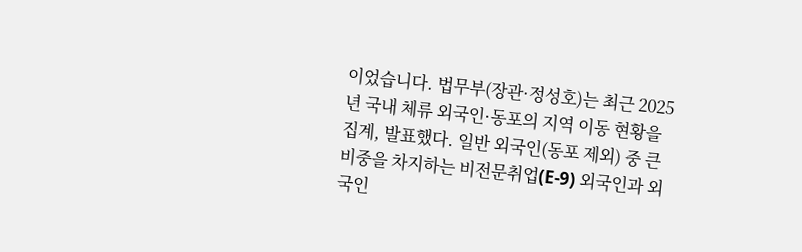이었습니다. 법무부(장관·정성호)는 최근 2025년 국내 체류 외국인·동포의 지역 이동 현황을 집계, 발표했다. 일반 외국인(동포 제외) 중 큰 비중을 차지하는 비전문취업(E-9) 외국인과 외국인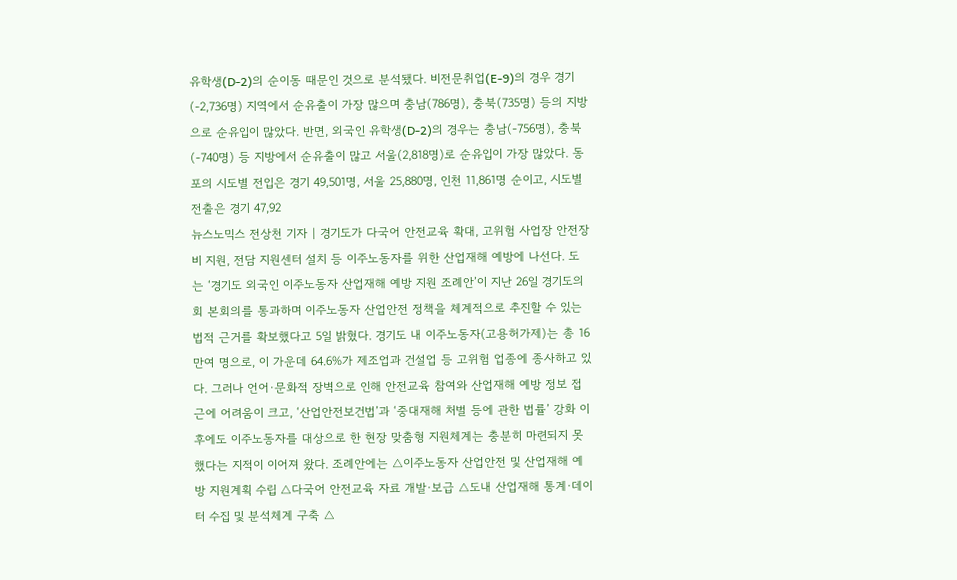유학생(D-2)의 순이동 때문인 것으로 분석됐다. 비전문취업(E-9)의 경우 경기(-2,736명) 지역에서 순유출이 가장 많으며 충남(786명), 충북(735명) 등의 지방으로 순유입이 많았다. 반면, 외국인 유학생(D-2)의 경우는 충남(-756명), 충북(-740명) 등 지방에서 순유출이 많고 서울(2,818명)로 순유입이 가장 많았다. 동포의 시도별 전입은 경기 49,501명, 서울 25,880명, 인천 11,861명 순이고, 시도별 전출은 경기 47,92
뉴스노믹스 전상천 기자 | 경기도가 다국어 안전교육 확대, 고위험 사업장 안전장비 지원, 전담 지원센터 설치 등 이주노동자를 위한 산업재해 예방에 나선다. 도는 ‘경기도 외국인 이주노동자 산업재해 예방 지원 조례안’이 지난 26일 경기도의회 본회의를 통과하며 이주노동자 산업안전 정책을 체계적으로 추진할 수 있는 법적 근거를 확보했다고 5일 밝혔다. 경기도 내 이주노동자(고용허가제)는 총 16만여 명으로, 이 가운데 64.6%가 제조업과 건설업 등 고위험 업종에 종사하고 있다. 그러나 언어·문화적 장벽으로 인해 안전교육 참여와 산업재해 예방 정보 접근에 어려움이 크고, ‘산업안전보건법’과 ‘중대재해 처벌 등에 관한 법률’ 강화 이후에도 이주노동자를 대상으로 한 현장 맞춤형 지원체계는 충분히 마련되지 못했다는 지적이 이어져 왔다. 조례안에는 △이주노동자 산업안전 및 산업재해 예방 지원계획 수립 △다국어 안전교육 자료 개발·보급 △도내 산업재해 통계·데이터 수집 및 분석체계 구축 △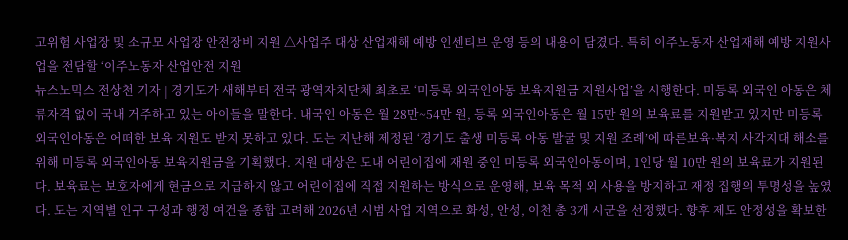고위험 사업장 및 소규모 사업장 안전장비 지원 △사업주 대상 산업재해 예방 인센티브 운영 등의 내용이 담겼다. 특히 이주노동자 산업재해 예방 지원사업을 전담할 ‘이주노동자 산업안전 지원
뉴스노믹스 전상천 기자 | 경기도가 새해부터 전국 광역자치단체 최초로 ‘미등록 외국인아동 보육지원금 지원사업’을 시행한다. 미등록 외국인 아동은 체류자격 없이 국내 거주하고 있는 아이들을 말한다. 내국인 아동은 월 28만~54만 원, 등록 외국인아동은 월 15만 원의 보육료를 지원받고 있지만 미등록 외국인아동은 어떠한 보육 지원도 받지 못하고 있다. 도는 지난해 제정된 ‘경기도 출생 미등록 아동 발굴 및 지원 조례’에 따른보육·복지 사각지대 해소를 위해 미등록 외국인아동 보육지원금을 기획했다. 지원 대상은 도내 어린이집에 재원 중인 미등록 외국인아동이며, 1인당 월 10만 원의 보육료가 지원된다. 보육료는 보호자에게 현금으로 지급하지 않고 어린이집에 직접 지원하는 방식으로 운영해, 보육 목적 외 사용을 방지하고 재정 집행의 투명성을 높였다. 도는 지역별 인구 구성과 행정 여건을 종합 고려해 2026년 시범 사업 지역으로 화성, 안성, 이천 총 3개 시군을 선정했다. 향후 제도 안정성을 확보한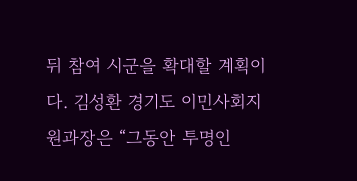뒤 참여 시군을 확대할 계획이다. 김성환 경기도 이민사회지원과장은 “그동안 투명인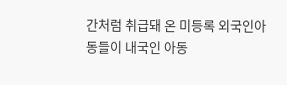간처럼 취급돼 온 미등록 외국인아동들이 내국인 아동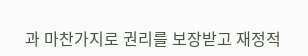과 마찬가지로 권리를 보장받고 재정적